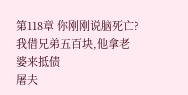第118章 你刚刚说脑死亡? 我借兄弟五百块,他拿老婆来抵债
屠夫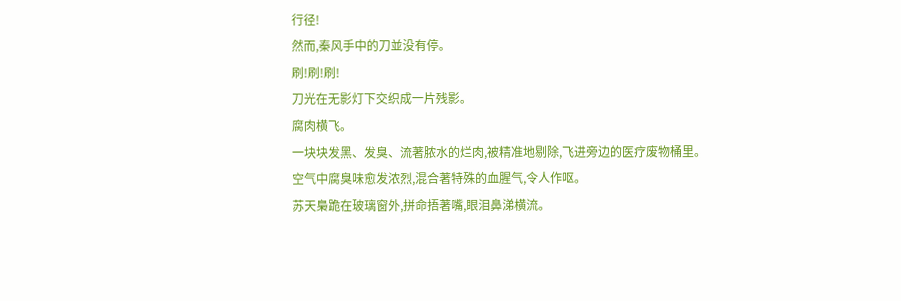行径!
然而,秦风手中的刀並没有停。
刷!刷!刷!
刀光在无影灯下交织成一片残影。
腐肉横飞。
一块块发黑、发臭、流著脓水的烂肉,被精准地剔除,飞进旁边的医疗废物桶里。
空气中腐臭味愈发浓烈,混合著特殊的血腥气,令人作呕。
苏天梟跪在玻璃窗外,拼命捂著嘴,眼泪鼻涕横流。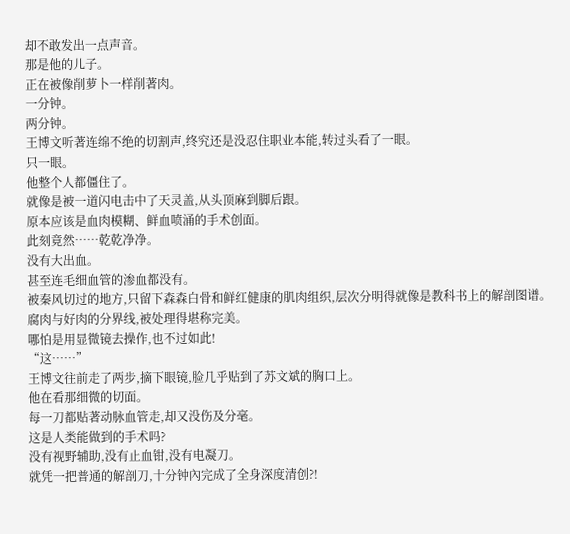却不敢发出一点声音。
那是他的儿子。
正在被像削萝卜一样削著肉。
一分钟。
两分钟。
王博文听著连绵不绝的切割声,终究还是没忍住职业本能,转过头看了一眼。
只一眼。
他整个人都僵住了。
就像是被一道闪电击中了天灵盖,从头顶麻到脚后跟。
原本应该是血肉模糊、鲜血喷涌的手术创面。
此刻竟然……乾乾净净。
没有大出血。
甚至连毛细血管的渗血都没有。
被秦风切过的地方,只留下森森白骨和鲜红健康的肌肉组织,层次分明得就像是教科书上的解剖图谱。
腐肉与好肉的分界线,被处理得堪称完美。
哪怕是用显微镜去操作,也不过如此!
“这……”
王博文往前走了两步,摘下眼镜,脸几乎贴到了苏文斌的胸口上。
他在看那细微的切面。
每一刀都贴著动脉血管走,却又没伤及分毫。
这是人类能做到的手术吗?
没有视野辅助,没有止血钳,没有电凝刀。
就凭一把普通的解剖刀,十分钟內完成了全身深度清创?!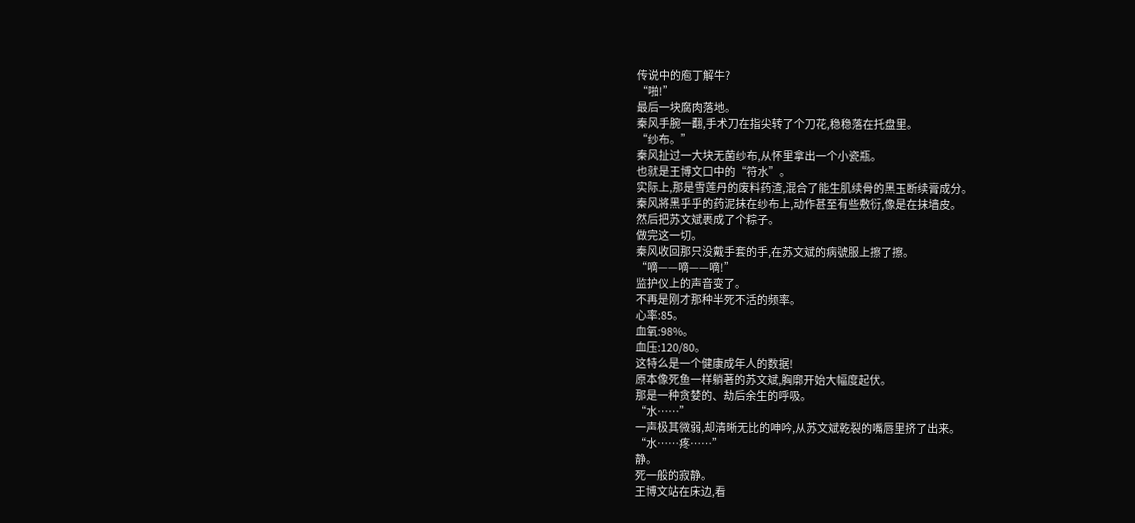传说中的庖丁解牛?
“啪!”
最后一块腐肉落地。
秦风手腕一翻,手术刀在指尖转了个刀花,稳稳落在托盘里。
“纱布。”
秦风扯过一大块无菌纱布,从怀里拿出一个小瓷瓶。
也就是王博文口中的“符水”。
实际上,那是雪莲丹的废料药渣,混合了能生肌续骨的黑玉断续膏成分。
秦风將黑乎乎的药泥抹在纱布上,动作甚至有些敷衍,像是在抹墙皮。
然后把苏文斌裹成了个粽子。
做完这一切。
秦风收回那只没戴手套的手,在苏文斌的病號服上擦了擦。
“嘀——嘀——嘀!”
监护仪上的声音变了。
不再是刚才那种半死不活的频率。
心率:85。
血氧:98%。
血压:120/80。
这特么是一个健康成年人的数据!
原本像死鱼一样躺著的苏文斌,胸廓开始大幅度起伏。
那是一种贪婪的、劫后余生的呼吸。
“水……”
一声极其微弱,却清晰无比的呻吟,从苏文斌乾裂的嘴唇里挤了出来。
“水……疼……”
静。
死一般的寂静。
王博文站在床边,看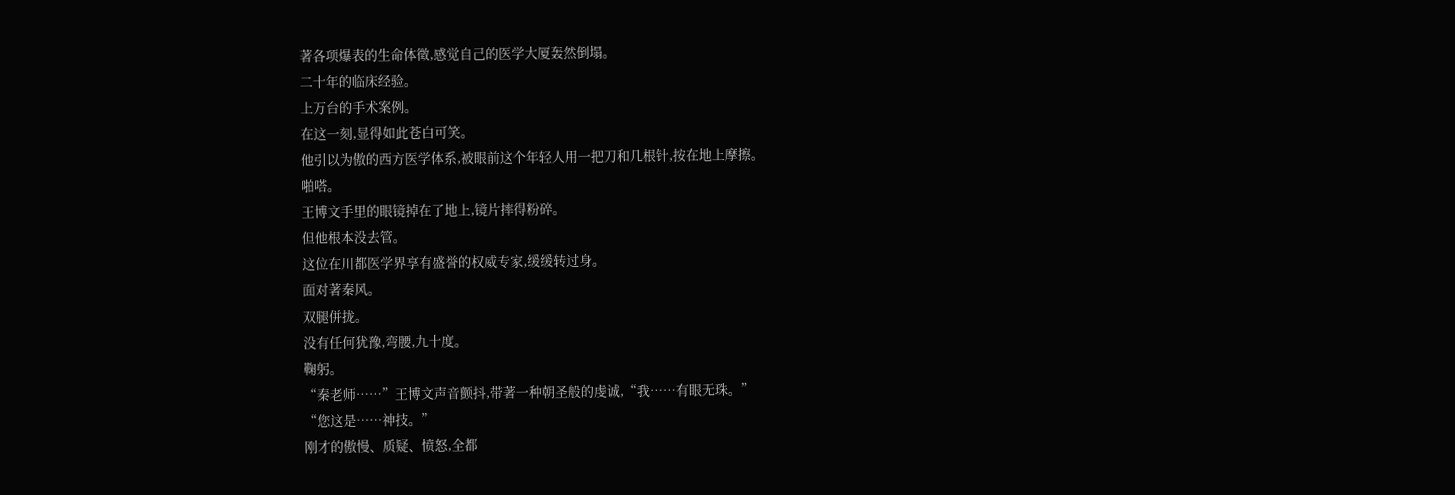著各项爆表的生命体徵,感觉自己的医学大厦轰然倒塌。
二十年的临床经验。
上万台的手术案例。
在这一刻,显得如此苍白可笑。
他引以为傲的西方医学体系,被眼前这个年轻人用一把刀和几根针,按在地上摩擦。
啪嗒。
王博文手里的眼镜掉在了地上,镜片摔得粉碎。
但他根本没去管。
这位在川都医学界享有盛誉的权威专家,缓缓转过身。
面对著秦风。
双腿併拢。
没有任何犹豫,弯腰,九十度。
鞠躬。
“秦老师……”王博文声音颤抖,带著一种朝圣般的虔诚,“我……有眼无珠。”
“您这是……神技。”
刚才的傲慢、质疑、愤怒,全都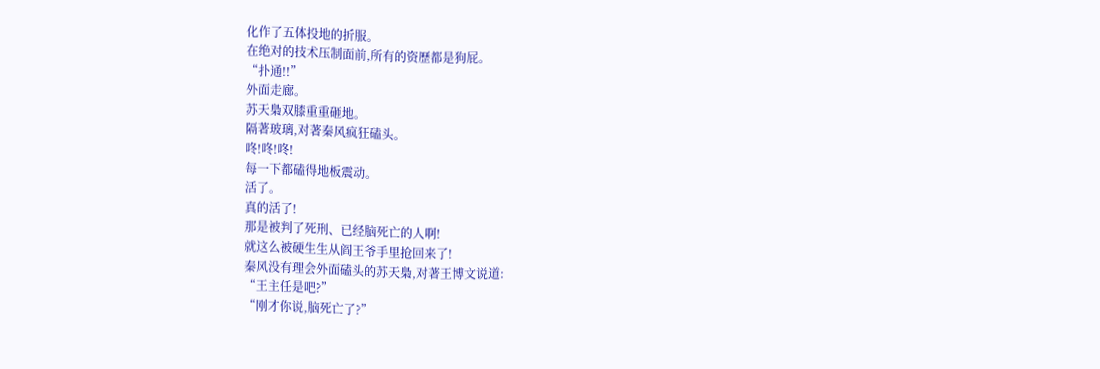化作了五体投地的折服。
在绝对的技术压制面前,所有的资歷都是狗屁。
“扑通!!”
外面走廊。
苏天梟双膝重重砸地。
隔著玻璃,对著秦风疯狂磕头。
咚!咚!咚!
每一下都磕得地板震动。
活了。
真的活了!
那是被判了死刑、已经脑死亡的人啊!
就这么被硬生生从阎王爷手里抢回来了!
秦风没有理会外面磕头的苏天梟,对著王博文说道:
“王主任是吧?”
“刚才你说,脑死亡了?”